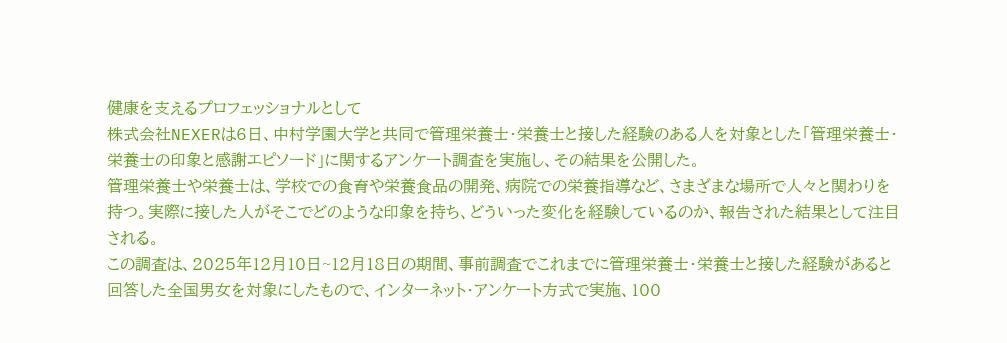健康を支えるプロフェッショナルとして
株式会社NEXERは6日、中村学園大学と共同で管理栄養士・栄養士と接した経験のある人を対象とした「管理栄養士・栄養士の印象と感謝エピソード」に関するアンケート調査を実施し、その結果を公開した。
管理栄養士や栄養士は、学校での食育や栄養食品の開発、病院での栄養指導など、さまざまな場所で人々と関わりを持つ。実際に接した人がそこでどのような印象を持ち、どういった変化を経験しているのか、報告された結果として注目される。
この調査は、2025年12月10日~12月18日の期間、事前調査でこれまでに管理栄養士・栄養士と接した経験があると回答した全国男女を対象にしたもので、インターネット・アンケート方式で実施、100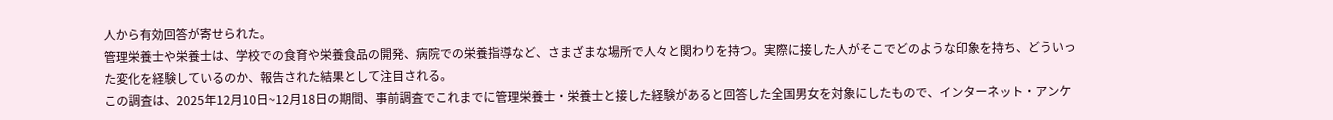人から有効回答が寄せられた。
管理栄養士や栄養士は、学校での食育や栄養食品の開発、病院での栄養指導など、さまざまな場所で人々と関わりを持つ。実際に接した人がそこでどのような印象を持ち、どういった変化を経験しているのか、報告された結果として注目される。
この調査は、2025年12月10日~12月18日の期間、事前調査でこれまでに管理栄養士・栄養士と接した経験があると回答した全国男女を対象にしたもので、インターネット・アンケ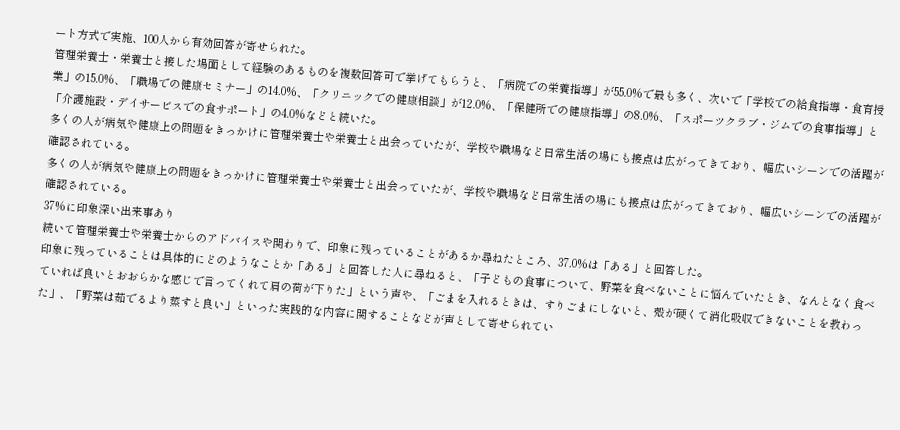ート方式で実施、100人から有効回答が寄せられた。
管理栄養士・栄養士と接した場面として経験のあるものを複数回答可で挙げてもらうと、「病院での栄養指導」が55.0%で最も多く、次いで「学校での給食指導・食育授業」の15.0%、「職場での健康セミナー」の14.0%、「クリニックでの健康相談」が12.0%、「保健所での健康指導」の8.0%、「スポーツクラブ・ジムでの食事指導」と「介護施設・デイサービスでの食サポート」の4.0%などと続いた。
多くの人が病気や健康上の問題をきっかけに管理栄養士や栄養士と出会っていたが、学校や職場など日常生活の場にも接点は広がってきており、幅広いシーンでの活躍が確認されている。
多くの人が病気や健康上の問題をきっかけに管理栄養士や栄養士と出会っていたが、学校や職場など日常生活の場にも接点は広がってきており、幅広いシーンでの活躍が確認されている。
37%に印象深い出来事あり
続いて管理栄養士や栄養士からのアドバイスや関わりで、印象に残っていることがあるか尋ねたところ、37.0%は「ある」と回答した。
印象に残っていることは具体的にどのようなことか「ある」と回答した人に尋ねると、「子どもの食事について、野菜を食べないことに悩んでいたとき、なんとなく食べていれば良いとおおらかな感じで言ってくれて肩の荷が下りた」という声や、「ごまを入れるときは、すりごまにしないと、殻が硬くて消化吸収できないことを教わった」、「野菜は茹でるより蒸すと良い」といった実践的な内容に関することなどが声として寄せられてい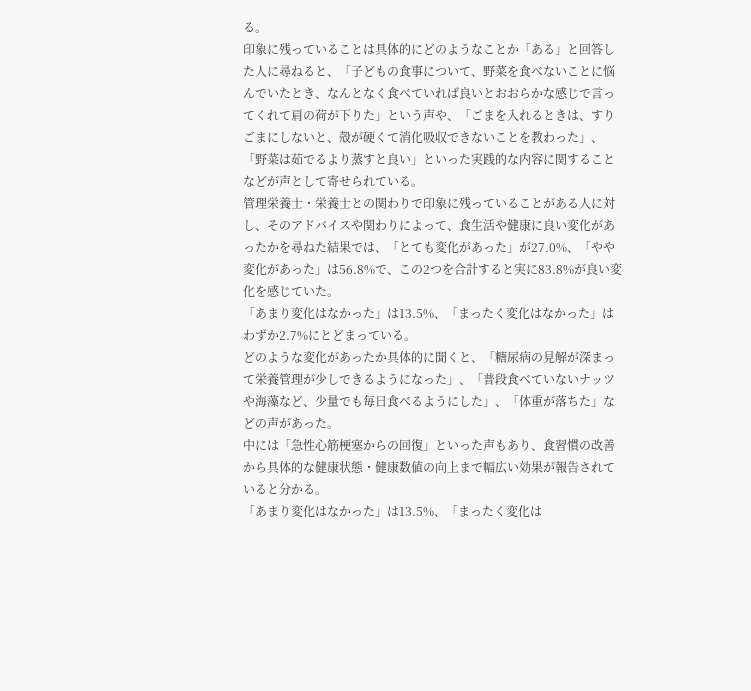る。
印象に残っていることは具体的にどのようなことか「ある」と回答した人に尋ねると、「子どもの食事について、野菜を食べないことに悩んでいたとき、なんとなく食べていれば良いとおおらかな感じで言ってくれて肩の荷が下りた」という声や、「ごまを入れるときは、すりごまにしないと、殻が硬くて消化吸収できないことを教わった」、「野菜は茹でるより蒸すと良い」といった実践的な内容に関することなどが声として寄せられている。
管理栄養士・栄養士との関わりで印象に残っていることがある人に対し、そのアドバイスや関わりによって、食生活や健康に良い変化があったかを尋ねた結果では、「とても変化があった」が27.0%、「やや変化があった」は56.8%で、この2つを合計すると実に83.8%が良い変化を感じていた。
「あまり変化はなかった」は13.5%、「まったく変化はなかった」はわずか2.7%にとどまっている。
どのような変化があったか具体的に聞くと、「糖尿病の見解が深まって栄養管理が少しできるようになった」、「普段食べていないナッツや海藻など、少量でも毎日食べるようにした」、「体重が落ちた」などの声があった。
中には「急性心筋梗塞からの回復」といった声もあり、食習慣の改善から具体的な健康状態・健康数値の向上まで幅広い効果が報告されていると分かる。
「あまり変化はなかった」は13.5%、「まったく変化は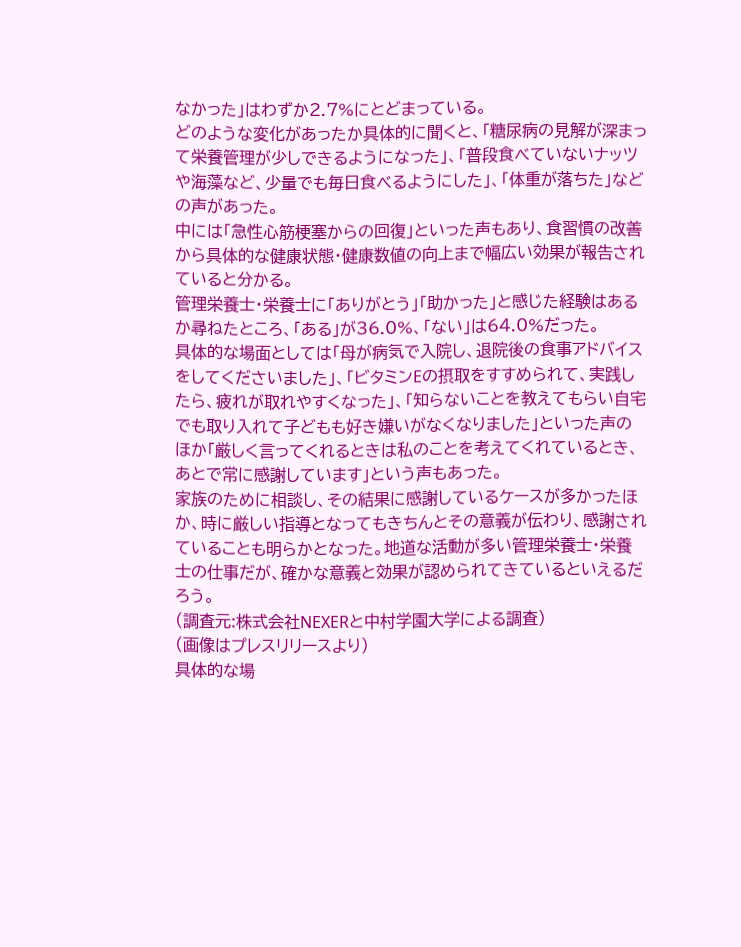なかった」はわずか2.7%にとどまっている。
どのような変化があったか具体的に聞くと、「糖尿病の見解が深まって栄養管理が少しできるようになった」、「普段食べていないナッツや海藻など、少量でも毎日食べるようにした」、「体重が落ちた」などの声があった。
中には「急性心筋梗塞からの回復」といった声もあり、食習慣の改善から具体的な健康状態・健康数値の向上まで幅広い効果が報告されていると分かる。
管理栄養士・栄養士に「ありがとう」「助かった」と感じた経験はあるか尋ねたところ、「ある」が36.0%、「ない」は64.0%だった。
具体的な場面としては「母が病気で入院し、退院後の食事アドバイスをしてくださいました」、「ビタミンEの摂取をすすめられて、実践したら、疲れが取れやすくなった」、「知らないことを教えてもらい自宅でも取り入れて子どもも好き嫌いがなくなりました」といった声のほか「厳しく言ってくれるときは私のことを考えてくれているとき、あとで常に感謝しています」という声もあった。
家族のために相談し、その結果に感謝しているケースが多かったほか、時に厳しい指導となってもきちんとその意義が伝わり、感謝されていることも明らかとなった。地道な活動が多い管理栄養士・栄養士の仕事だが、確かな意義と効果が認められてきているといえるだろう。
(調査元:株式会社NEXERと中村学園大学による調査)
(画像はプレスリリースより)
具体的な場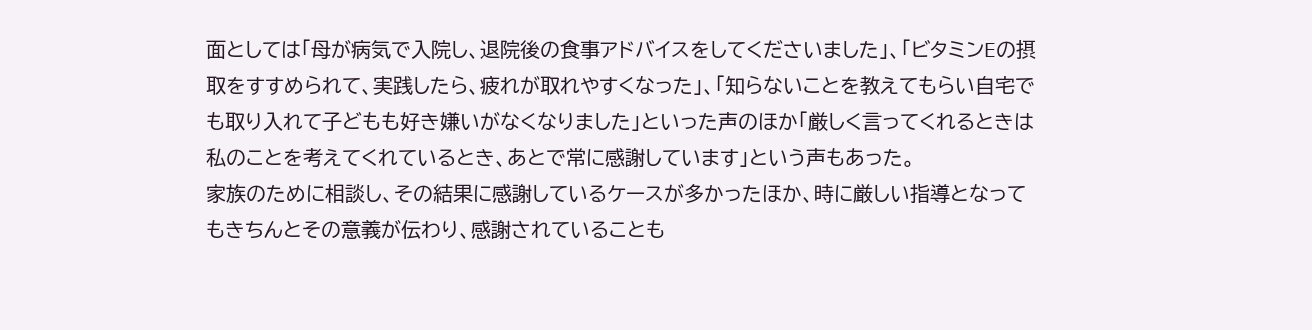面としては「母が病気で入院し、退院後の食事アドバイスをしてくださいました」、「ビタミンEの摂取をすすめられて、実践したら、疲れが取れやすくなった」、「知らないことを教えてもらい自宅でも取り入れて子どもも好き嫌いがなくなりました」といった声のほか「厳しく言ってくれるときは私のことを考えてくれているとき、あとで常に感謝しています」という声もあった。
家族のために相談し、その結果に感謝しているケースが多かったほか、時に厳しい指導となってもきちんとその意義が伝わり、感謝されていることも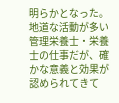明らかとなった。地道な活動が多い管理栄養士・栄養士の仕事だが、確かな意義と効果が認められてきて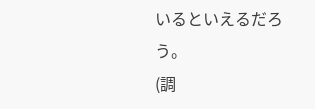いるといえるだろう。
(調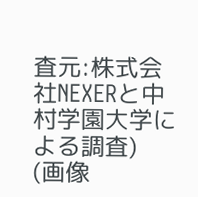査元:株式会社NEXERと中村学園大学による調査)
(画像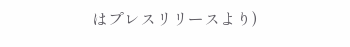はプレスリリースより)